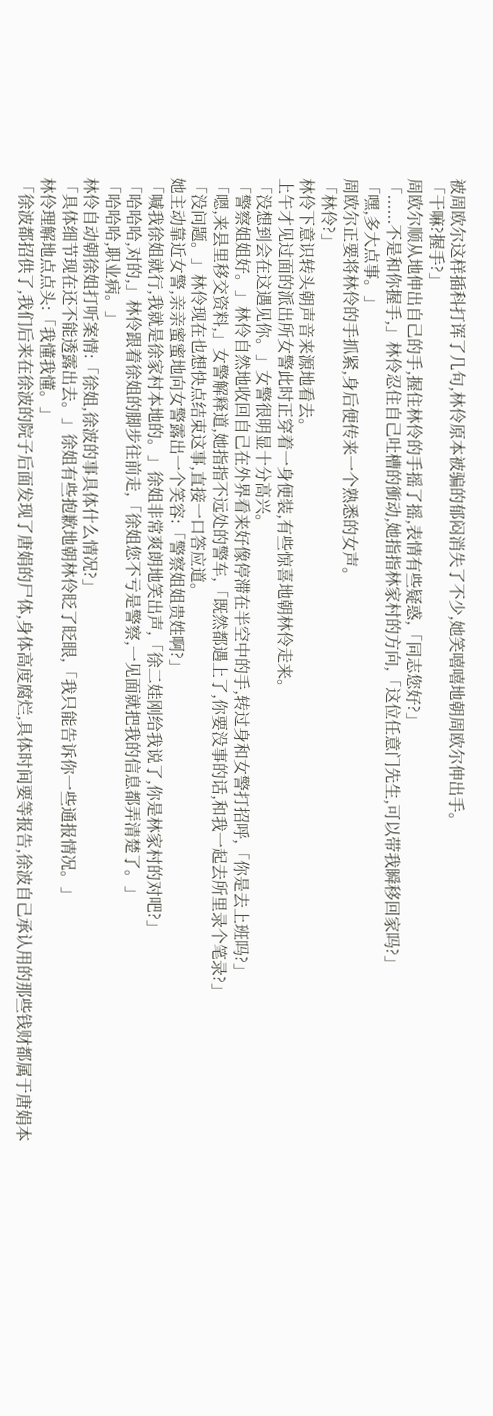被周欧尔这样插科打诨了几句,林伶原本被骗的郁闷消失了不少,她笑嘻嘻地朝周欧尔伸出手。
「干嘛?握手?」
周欧尔顺从地伸出自己的手,握住林伶的手摇了摇,表情有些疑惑,「同志您好?」
「......不是和你握手,」林伶忍住自己吐槽的衝动,她指指林家村的方向,「这位任意门先生,可以带我瞬移回家吗?」
「嘿,多大点事。」
周欧尔正要将林伶的手抓紧,身后便传来一个熟悉的女声。
「林伶?」
林伶下意识转头朝声音来源地看去。
上午才见过面的派出所女警此时正穿着一身便装,有些惊喜地朝林伶走来。
「没想到会在这遇见你。」女警很明显十分高兴。
「警察姐姐好。」林伶自然地收回自己在外界看来好像停滞在半空中的手,转过身和女警打招呼,「你是去上班吗?」
「嗯,来县里移交资料,」女警解释道,她指指不远处的警车,「既然都遇上了,你要没事的话,和我一起去所里录个笔录?」
「没问题。」林伶现在也想快点结束这事,直接一口答应道。
她主动靠近女警,亲亲蜜蜜地向女警露出一个笑容:「警察姐姐贵姓啊?」
「喊我徐姐就行,我就是徐家村本地的。」徐姐非常爽朗地笑出声,「徐二娃刚给我说了,你是林家村的对吧?」
「哈哈哈,对的,」林伶跟着徐姐的脚步往前走,「徐姐您不亏是警察,一见面就把我的信息都弄清楚了。」
「哈哈哈,职业病。」
林伶自动朝徐姐打听案情:「徐姐,徐波的事具体什么情况?」
「具体细节现在还不能透露出去。」徐姐有些抱歉地朝林伶眨了眨眼,「我只能告诉你一些通报情况。」
林伶理解地点点头:「我懂我懂。」
「徐波都招供了,我们后来在徐波的院子后面发现了唐娟的尸体,身体高度腐烂,具体时间要等报告,徐波自己承认用的那些钱财都属于唐娟本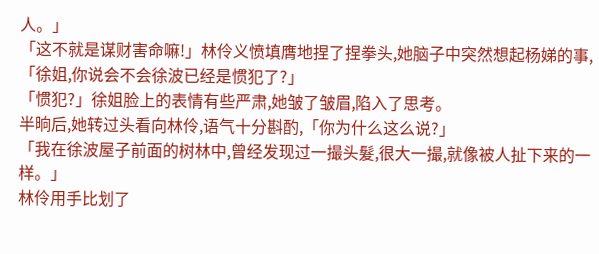人。」
「这不就是谋财害命嘛!」林伶义愤填膺地捏了捏拳头,她脑子中突然想起杨娣的事,「徐姐,你说会不会徐波已经是惯犯了?」
「惯犯?」徐姐脸上的表情有些严肃,她皱了皱眉,陷入了思考。
半晌后,她转过头看向林伶,语气十分斟酌,「你为什么这么说?」
「我在徐波屋子前面的树林中,曾经发现过一撮头髮,很大一撮,就像被人扯下来的一样。」
林伶用手比划了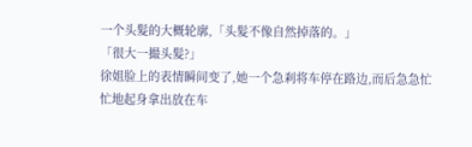一个头髮的大概轮廓,「头髮不像自然掉落的。」
「很大一撮头髮?」
徐姐脸上的表情瞬间变了,她一个急剎将车停在路边,而后急急忙忙地起身拿出放在车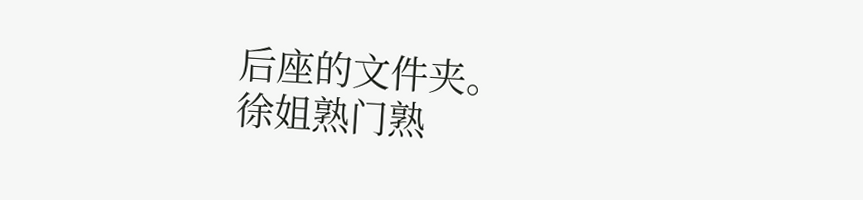后座的文件夹。
徐姐熟门熟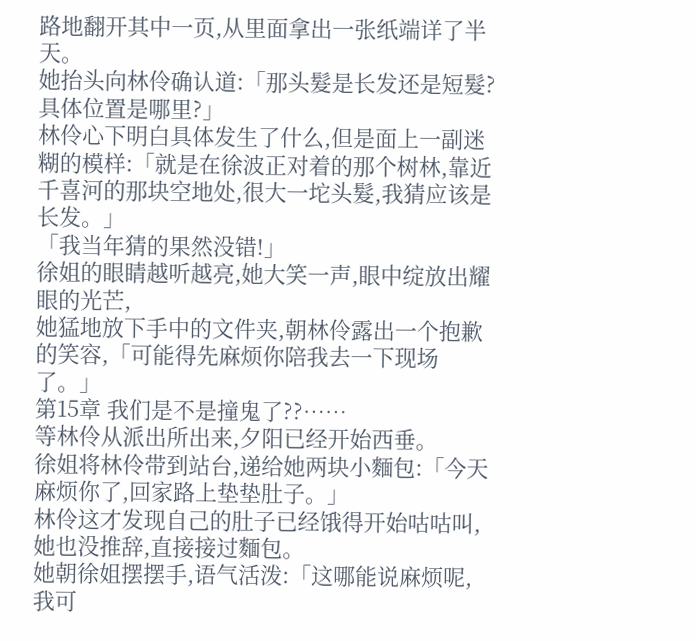路地翻开其中一页,从里面拿出一张纸端详了半天。
她抬头向林伶确认道:「那头髮是长发还是短髮?具体位置是哪里?」
林伶心下明白具体发生了什么,但是面上一副迷糊的模样:「就是在徐波正对着的那个树林,靠近千喜河的那块空地处,很大一坨头髮,我猜应该是长发。」
「我当年猜的果然没错!」
徐姐的眼睛越听越亮,她大笑一声,眼中绽放出耀眼的光芒,
她猛地放下手中的文件夹,朝林伶露出一个抱歉的笑容,「可能得先麻烦你陪我去一下现场了。」
第15章 我们是不是撞鬼了??……
等林伶从派出所出来,夕阳已经开始西垂。
徐姐将林伶带到站台,递给她两块小麵包:「今天麻烦你了,回家路上垫垫肚子。」
林伶这才发现自己的肚子已经饿得开始咕咕叫,她也没推辞,直接接过麵包。
她朝徐姐摆摆手,语气活泼:「这哪能说麻烦呢,我可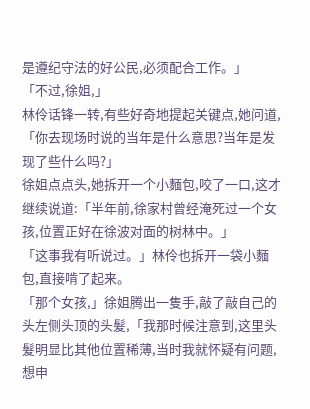是遵纪守法的好公民,必须配合工作。」
「不过,徐姐,」
林伶话锋一转,有些好奇地提起关键点,她问道,「你去现场时说的当年是什么意思?当年是发现了些什么吗?」
徐姐点点头,她拆开一个小麵包,咬了一口,这才继续说道:「半年前,徐家村曾经淹死过一个女孩,位置正好在徐波对面的树林中。」
「这事我有听说过。」林伶也拆开一袋小麵包,直接啃了起来。
「那个女孩,」徐姐腾出一隻手,敲了敲自己的头左侧头顶的头髮,「我那时候注意到,这里头髮明显比其他位置稀薄,当时我就怀疑有问题,想申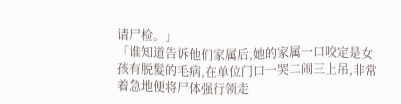请尸检。」
「谁知道告诉他们家属后,她的家属一口咬定是女孩有脱髮的毛病,在单位门口一哭二闹三上吊,非常着急地便将尸体强行领走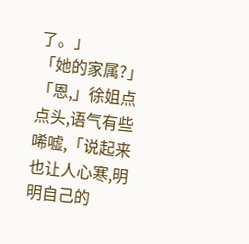了。」
「她的家属?」
「恩,」徐姐点点头,语气有些唏嘘,「说起来也让人心寒,明明自己的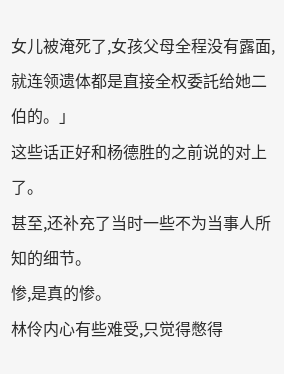女儿被淹死了,女孩父母全程没有露面,就连领遗体都是直接全权委託给她二伯的。」
这些话正好和杨德胜的之前说的对上了。
甚至,还补充了当时一些不为当事人所知的细节。
惨,是真的惨。
林伶内心有些难受,只觉得憋得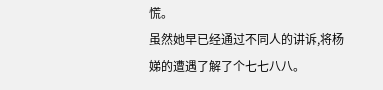慌。
虽然她早已经通过不同人的讲诉,将杨娣的遭遇了解了个七七八八。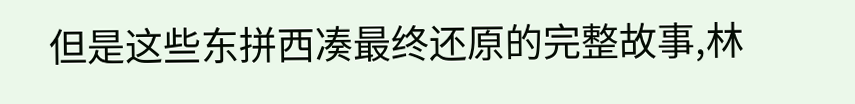但是这些东拼西凑最终还原的完整故事,林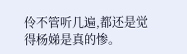伶不管听几遍,都还是觉得杨娣是真的惨。